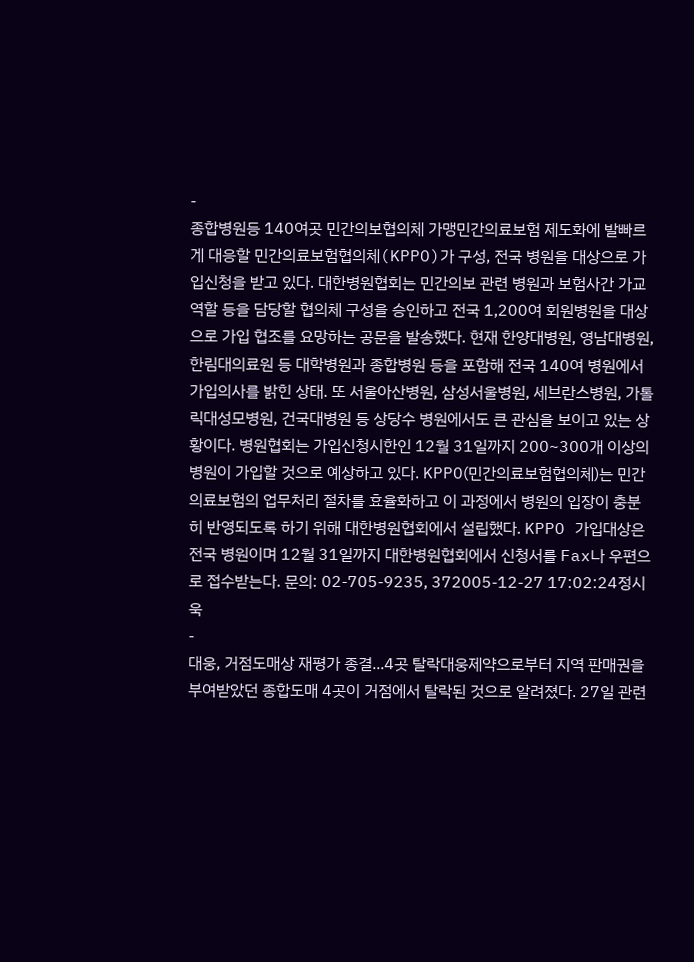-
종합병원등 140여곳 민간의보협의체 가맹민간의료보험 제도화에 발빠르게 대응할 민간의료보험협의체(KPPO)가 구성, 전국 병원을 대상으로 가입신청을 받고 있다. 대한병원협회는 민간의보 관련 병원과 보험사간 가교역할 등을 담당할 협의체 구성을 승인하고 전국 1,200여 회원병원을 대상으로 가입 협조를 요망하는 공문을 발송했다. 현재 한양대병원, 영남대병원, 한림대의료원 등 대학병원과 종합병원 등을 포함해 전국 140여 병원에서 가입의사를 밝힌 상태. 또 서울아산병원, 삼성서울병원, 세브란스병원, 가톨릭대성모병원, 건국대병원 등 상당수 병원에서도 큰 관심을 보이고 있는 상황이다. 병원협회는 가입신청시한인 12월 31일까지 200~300개 이상의 병원이 가입할 것으로 예상하고 있다. KPPO(민간의료보험협의체)는 민간의료보험의 업무처리 절차를 효율화하고 이 과정에서 병원의 입장이 충분히 반영되도록 하기 위해 대한병원협회에서 설립했다. KPPO 가입대상은 전국 병원이며 12월 31일까지 대한병원협회에서 신청서를 Fax나 우편으로 접수받는다. 문의: 02-705-9235, 372005-12-27 17:02:24정시욱
-
대웅, 거점도매상 재평가 종결...4곳 탈락대웅제약으로부터 지역 판매권을 부여받았던 종합도매 4곳이 거점에서 탈락된 것으로 알려졌다. 27일 관련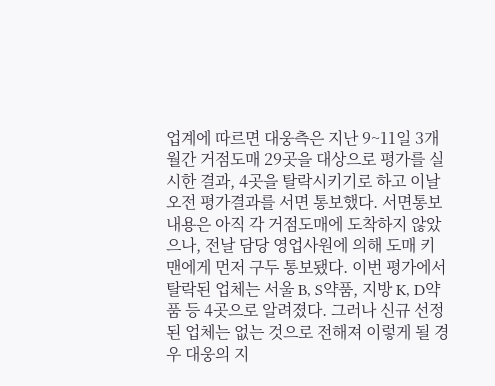업계에 따르면 대웅측은 지난 9~11일 3개월간 거점도매 29곳을 대상으로 평가를 실시한 결과, 4곳을 탈락시키기로 하고 이날 오전 평가결과를 서면 통보했다. 서면통보 내용은 아직 각 거점도매에 도착하지 않았으나, 전날 담당 영업사원에 의해 도매 키맨에게 먼저 구두 통보됐다. 이번 평가에서 탈락된 업체는 서울 B, S약품, 지방 K, D약품 등 4곳으로 알려졌다. 그러나 신규 선정된 업체는 없는 것으로 전해져 이렇게 될 경우 대웅의 지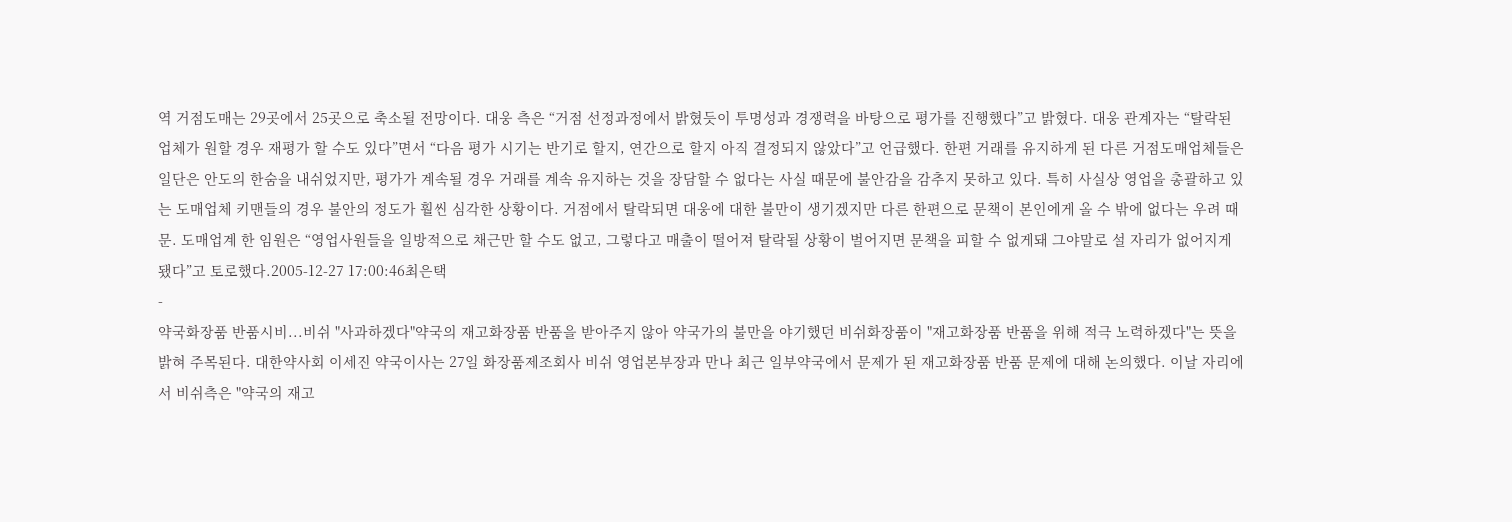역 거점도매는 29곳에서 25곳으로 축소될 전망이다. 대웅 측은 “거점 선정과정에서 밝혔듯이 투명성과 경쟁력을 바탕으로 평가를 진행했다”고 밝혔다. 대웅 관계자는 “탈락된 업체가 원할 경우 재평가 할 수도 있다”면서 “다음 평가 시기는 반기로 할지, 연간으로 할지 아직 결정되지 않았다”고 언급했다. 한편 거래를 유지하게 된 다른 거점도매업체들은 일단은 안도의 한숨을 내쉬었지만, 평가가 계속될 경우 거래를 계속 유지하는 것을 장담할 수 없다는 사실 때문에 불안감을 감추지 못하고 있다. 특히 사실상 영업을 총괄하고 있는 도매업체 키맨들의 경우 불안의 정도가 훨씬 심각한 상황이다. 거점에서 탈락되면 대웅에 대한 불만이 생기겠지만 다른 한편으로 문책이 본인에게 올 수 밖에 없다는 우려 때문. 도매업계 한 임원은 “영업사원들을 일방적으로 채근만 할 수도 없고, 그렇다고 매출이 떨어져 탈락될 상황이 벌어지면 문책을 피할 수 없게돼 그야말로 설 자리가 없어지게 됐다”고 토로했다.2005-12-27 17:00:46최은택
-
약국화장품 반품시비...비쉬 "사과하겠다"약국의 재고화장품 반품을 받아주지 않아 약국가의 불만을 야기했던 비쉬화장품이 "재고화장품 반품을 위해 적극 노력하겠다"는 뜻을 밝혀 주목된다. 대한약사회 이세진 약국이사는 27일 화장품제조회사 비쉬 영업본부장과 만나 최근 일부약국에서 문제가 된 재고화장품 반품 문제에 대해 논의했다. 이날 자리에서 비쉬측은 "약국의 재고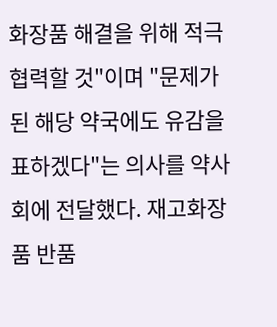화장품 해결을 위해 적극 협력할 것"이며 "문제가 된 해당 약국에도 유감을 표하겠다"는 의사를 약사회에 전달했다. 재고화장품 반품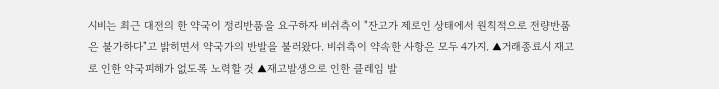시비는 최근 대전의 한 약국이 정리반품을 요구하자 비쉬측이 "잔고가 제로인 상태에서 원칙적으로 전량반품은 불가하다"고 밝히면서 약국가의 반발을 불러왔다. 비쉬측이 약속한 사항은 모두 4가지. ▲거래종료시 재고로 인한 약국피해가 없도록 노력할 것 ▲재고발생으로 인한 클레임 발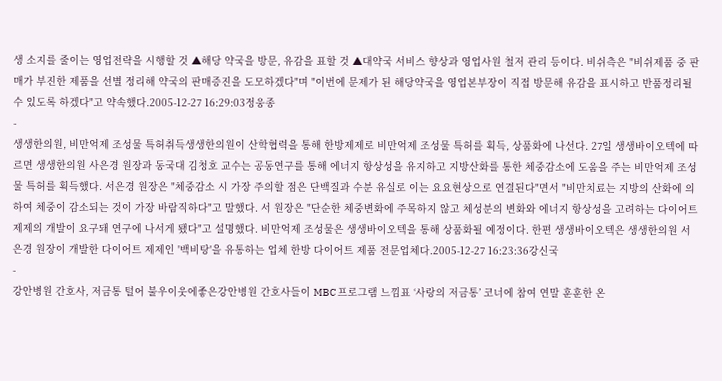생 소지를 줄이는 영업전략을 시행할 것 ▲해당 약국을 방문, 유감을 표할 것 ▲대약국 서비스 향상과 영업사원 철저 관리 등이다. 비쉬측은 "비쉬제품 중 판매가 부진한 제품을 선별 정리해 약국의 판매증진을 도모하겠다"며 "이번에 문제가 된 해당약국을 영업본부장이 직접 방문해 유감을 표시하고 반품정리될 수 있도록 하겠다"고 약속했다.2005-12-27 16:29:03정웅종
-
생생한의원, 비만억제 조성물 특허취득생생한의원이 산학협력을 통해 한방제제로 비만억제 조성물 특허를 획득, 상품화에 나선다. 27일 생생바이오텍에 따르면 생생한의원 사은경 원장과 동국대 김청호 교수는 공동연구를 통해 에너지 항상성을 유지하고 지방산화를 통한 체중감소에 도움을 주는 비만억제 조성물 특허를 획득했다. 서은경 원장은 "체중감소 시 가장 주의할 점은 단백질과 수분 유실로 이는 요요현상으로 연결된다"면서 "비만치료는 지방의 산화에 의하여 체중이 감소되는 것이 가장 바람직하다"고 말했다. 서 원장은 "단순한 체중변화에 주목하지 않고 체성분의 변화와 에너지 항상성을 고려하는 다이어트 제제의 개발이 요구돼 연구에 나서게 됐다"고 설명했다. 비만억제 조성물은 생생바이오텍을 통해 상품화될 예정이다. 한편 생생바이오텍은 생생한의원 서은경 원장이 개발한 다이어트 제제인 '백비탕'을 유통하는 업체 한방 다이어트 제품 전문업체다.2005-12-27 16:23:36강신국
-
강안병원 간호사, 저금통 털어 불우이웃에좋은강안병원 간호사들이 MBC 프로그램 느낌표 ‘사랑의 저금통’ 코너에 참여 연말 훈훈한 온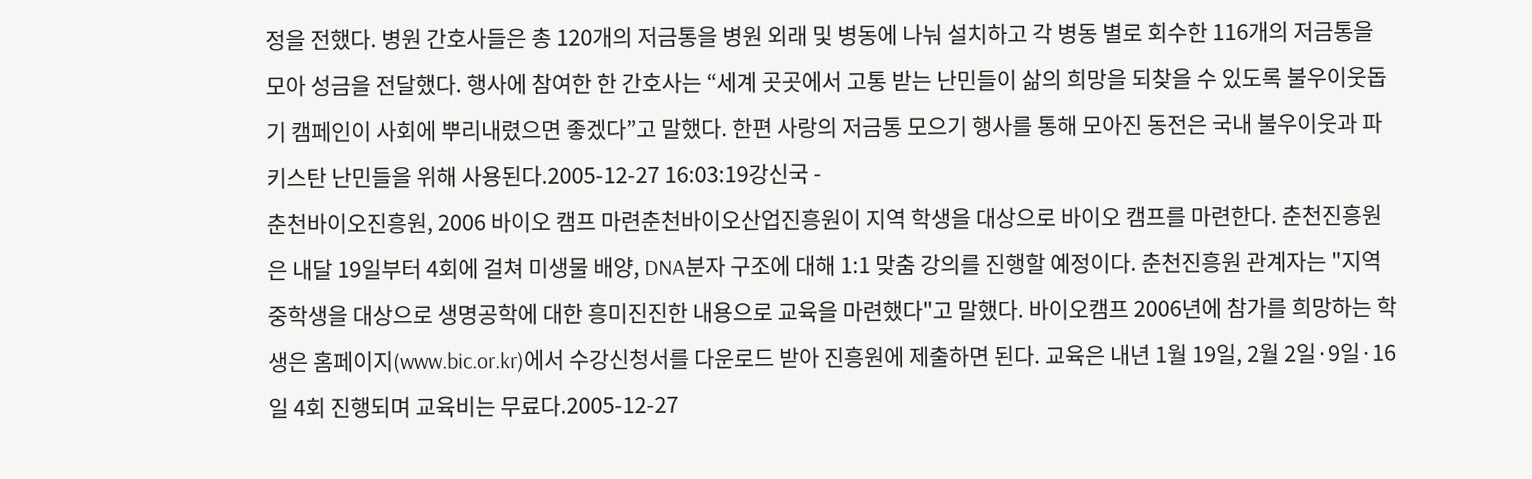정을 전했다. 병원 간호사들은 총 120개의 저금통을 병원 외래 및 병동에 나눠 설치하고 각 병동 별로 회수한 116개의 저금통을 모아 성금을 전달했다. 행사에 참여한 한 간호사는 “세계 곳곳에서 고통 받는 난민들이 삶의 희망을 되찾을 수 있도록 불우이웃돕기 캠페인이 사회에 뿌리내렸으면 좋겠다”고 말했다. 한편 사랑의 저금통 모으기 행사를 통해 모아진 동전은 국내 불우이웃과 파키스탄 난민들을 위해 사용된다.2005-12-27 16:03:19강신국 -
춘천바이오진흥원, 2006 바이오 캠프 마련춘천바이오산업진흥원이 지역 학생을 대상으로 바이오 캠프를 마련한다. 춘천진흥원은 내달 19일부터 4회에 걸쳐 미생물 배양, DNA분자 구조에 대해 1:1 맞춤 강의를 진행할 예정이다. 춘천진흥원 관계자는 "지역 중학생을 대상으로 생명공학에 대한 흥미진진한 내용으로 교육을 마련했다"고 말했다. 바이오캠프 2006년에 참가를 희망하는 학생은 홈페이지(www.bic.or.kr)에서 수강신청서를 다운로드 받아 진흥원에 제출하면 된다. 교육은 내년 1월 19일, 2월 2일·9일·16일 4회 진행되며 교육비는 무료다.2005-12-27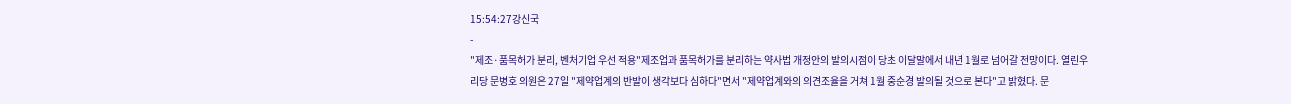15:54:27강신국
-
"제조·품목허가 분리, 벤처기업 우선 적용"제조업과 품목허가를 분리하는 약사법 개정안의 발의시점이 당초 이달말에서 내년 1월로 넘어갈 전망이다. 열린우리당 문병호 의원은 27일 "제약업계의 반발이 생각보다 심하다"면서 "제약업계와의 의견조율을 거쳐 1월 중순경 발의될 것으로 본다"고 밝혔다. 문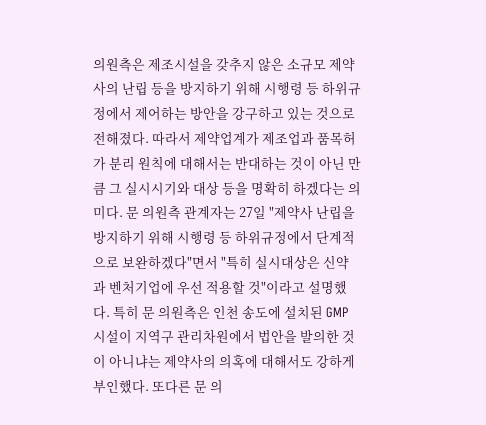의원측은 제조시설을 갖추지 않은 소규모 제약사의 난립 등을 방지하기 위해 시행령 등 하위규정에서 제어하는 방안을 강구하고 있는 것으로 전해졌다. 따라서 제약업계가 제조업과 품목허가 분리 원칙에 대해서는 반대하는 것이 아닌 만큼 그 실시시기와 대상 등을 명확히 하겠다는 의미다. 문 의원측 관계자는 27일 "제약사 난립을 방지하기 위해 시행령 등 하위규정에서 단계적으로 보완하겠다"면서 "특히 실시대상은 신약과 벤처기업에 우선 적용할 것"이라고 설명했다. 특히 문 의원측은 인천 송도에 설치된 GMP시설이 지역구 관리차원에서 법안을 발의한 것이 아니냐는 제약사의 의혹에 대해서도 강하게 부인했다. 또다른 문 의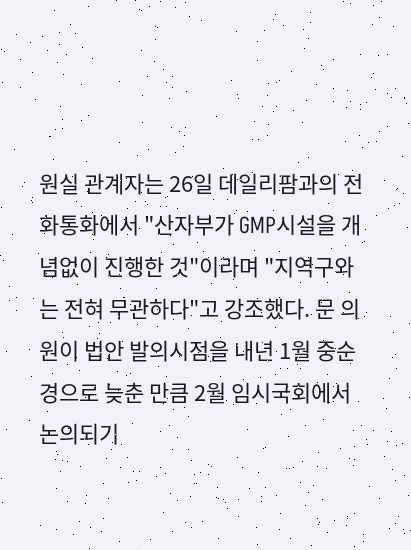원실 관계자는 26일 데일리팜과의 전화통화에서 "산자부가 GMP시설을 개념없이 진행한 것"이라며 "지역구와는 전혀 무관하다"고 강조했다. 문 의원이 법안 발의시점을 내년 1월 중순경으로 늦춘 만큼 2월 임시국회에서 논의되기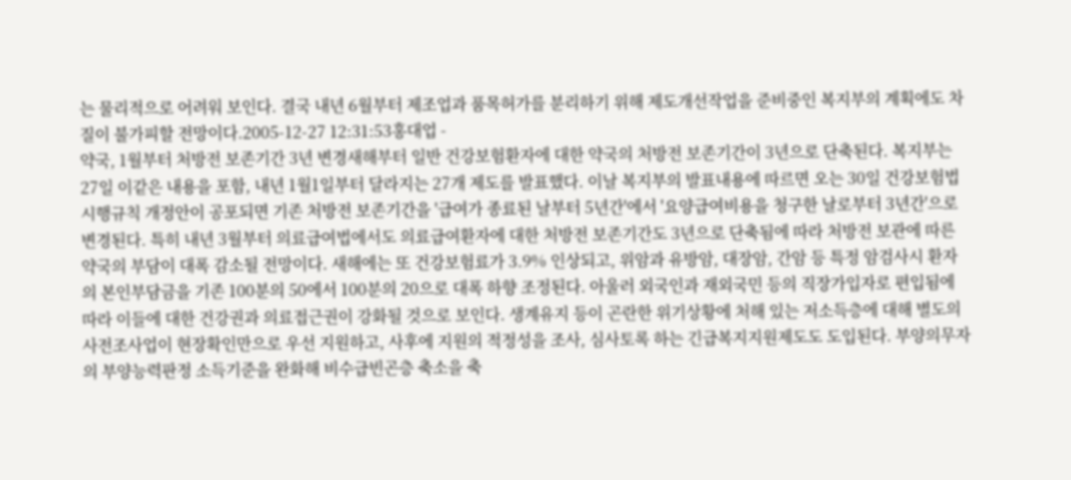는 물리적으로 어려워 보인다. 결국 내년 6월부터 제조업과 품목허가를 분리하기 위해 제도개선작업을 준비중인 복지부의 계획에도 차질이 불가피할 전망이다.2005-12-27 12:31:53홍대업 -
약국, 1월부터 처방전 보존기간 3년 변경새해부터 일반 건강보험환자에 대한 약국의 처방전 보존기간이 3년으로 단축된다. 복지부는 27일 이같은 내용을 포함, 내년 1월1일부터 달라지는 27개 제도를 발표했다. 이날 복지부의 발표내용에 따르면 오는 30일 건강보험법 시행규칙 개정안이 공포되면 기존 처방전 보존기간을 '급여가 종료된 날부터 5년간'에서 '요양급여비용을 청구한 날로부터 3년간'으로 변경된다. 특히 내년 3월부터 의료급여법에서도 의료급여환자에 대한 처방전 보존기간도 3년으로 단축됨에 따라 처방전 보관에 따른 약국의 부담이 대폭 감소될 전망이다. 새해에는 또 건강보험료가 3.9% 인상되고, 위암과 유방암, 대장암, 간암 등 특정 암검사시 환자의 본인부담금을 기존 100분의 50에서 100분의 20으로 대폭 하향 조정된다. 아울러 외국인과 재외국민 등의 직장가입자로 편입됨에 따라 이들에 대한 건강권과 의료접근권이 강화될 것으로 보인다. 생계유지 등이 곤란한 위기상황에 처해 있는 저소득층에 대해 별도의 사전조사업이 현장확인만으로 우선 지원하고, 사후에 지원의 적정성을 조사, 심사토록 하는 긴급복지지원제도도 도입된다. 부양의무자의 부양능력판정 소득기준을 완화해 비수급빈곤층 축소을 축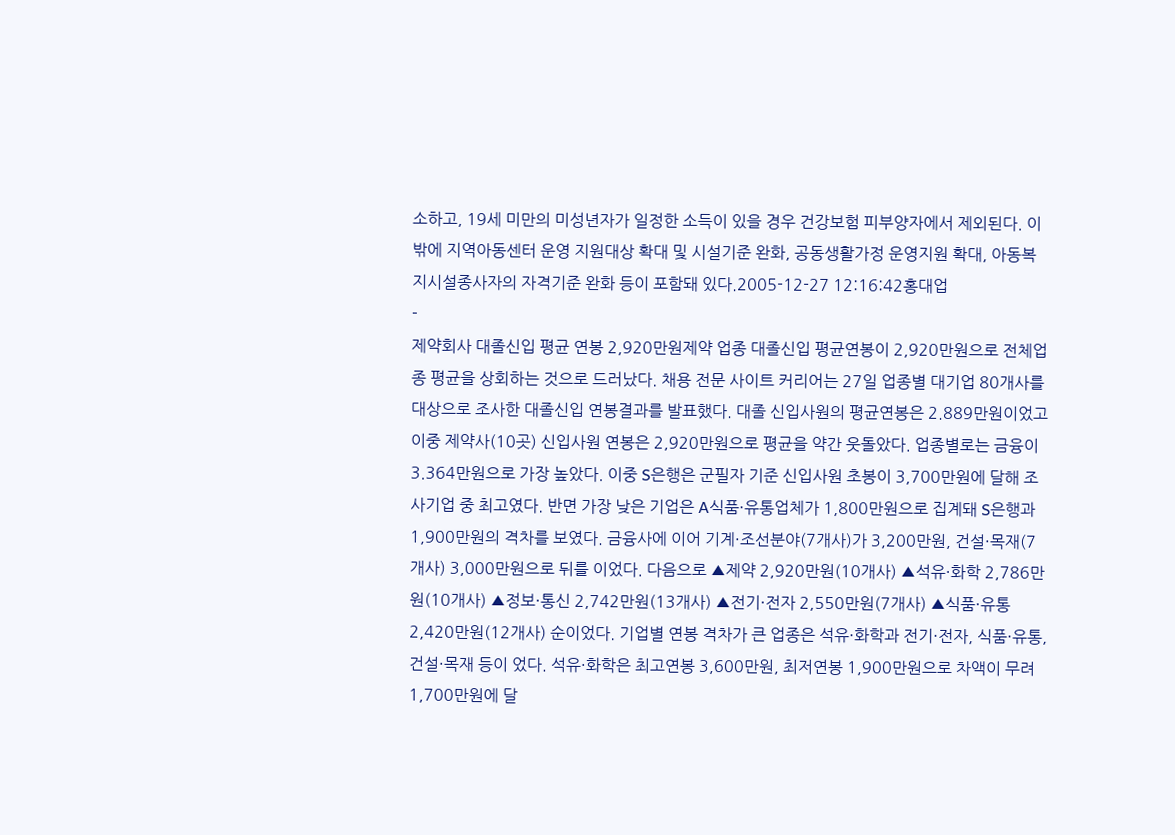소하고, 19세 미만의 미성년자가 일정한 소득이 있을 경우 건강보험 피부양자에서 제외된다. 이밖에 지역아동센터 운영 지원대상 확대 및 시설기준 완화, 공동생활가정 운영지원 확대, 아동복지시설종사자의 자격기준 완화 등이 포함돼 있다.2005-12-27 12:16:42홍대업
-
제약회사 대졸신입 평균 연봉 2,920만원제약 업종 대졸신입 평균연봉이 2,920만원으로 전체업종 평균을 상회하는 것으로 드러났다. 채용 전문 사이트 커리어는 27일 업종별 대기업 80개사를 대상으로 조사한 대졸신입 연봉결과를 발표했다. 대졸 신입사원의 평균연봉은 2.889만원이었고 이중 제약사(10곳) 신입사원 연봉은 2,920만원으로 평균을 약간 웃돌았다. 업종별로는 금융이 3.364만원으로 가장 높았다. 이중 S은행은 군필자 기준 신입사원 초봉이 3,700만원에 달해 조사기업 중 최고였다. 반면 가장 낮은 기업은 A식품·유통업체가 1,800만원으로 집계돼 S은행과 1,900만원의 격차를 보였다. 금융사에 이어 기계·조선분야(7개사)가 3,200만원, 건설·목재(7개사) 3,000만원으로 뒤를 이었다. 다음으로 ▲제약 2,920만원(10개사) ▲석유·화학 2,786만원(10개사) ▲정보·통신 2,742만원(13개사) ▲전기·전자 2,550만원(7개사) ▲식품·유통 2,420만원(12개사) 순이었다. 기업별 연봉 격차가 큰 업종은 석유·화학과 전기·전자, 식품·유통, 건설·목재 등이 었다. 석유·화학은 최고연봉 3,600만원, 최저연봉 1,900만원으로 차액이 무려 1,700만원에 달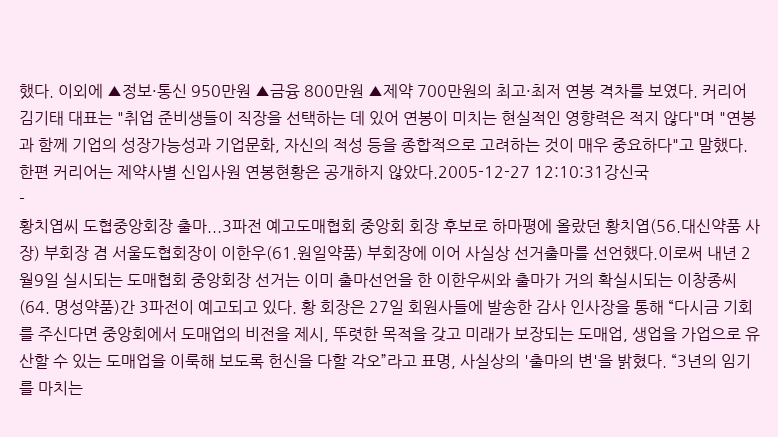했다. 이외에 ▲정보·통신 950만원 ▲금융 800만원 ▲제약 700만원의 최고·최저 연봉 격차를 보였다. 커리어 김기태 대표는 "취업 준비생들이 직장을 선택하는 데 있어 연봉이 미치는 현실적인 영향력은 적지 않다"며 "연봉과 함께 기업의 성장가능성과 기업문화, 자신의 적성 등을 종합적으로 고려하는 것이 매우 중요하다"고 말했다. 한편 커리어는 제약사별 신입사원 연봉현황은 공개하지 않았다.2005-12-27 12:10:31강신국
-
황치엽씨 도협중앙회장 출마...3파전 예고도매협회 중앙회 회장 후보로 하마평에 올랐던 황치엽(56.대신약품 사장) 부회장 겸 서울도협회장이 이한우(61.원일약품) 부회장에 이어 사실상 선거출마를 선언했다.이로써 내년 2월9일 실시되는 도매협회 중앙회장 선거는 이미 출마선언을 한 이한우씨와 출마가 거의 확실시되는 이창종씨(64. 명성약품)간 3파전이 예고되고 있다. 황 회장은 27일 회원사들에 발송한 감사 인사장을 통해 “다시금 기회를 주신다면 중앙회에서 도매업의 비전을 제시, 뚜렷한 목적을 갖고 미래가 보장되는 도매업, 생업을 가업으로 유산할 수 있는 도매업을 이룩해 보도록 헌신을 다할 각오”라고 표명, 사실상의 '출마의 변'을 밝혔다. “3년의 임기를 마치는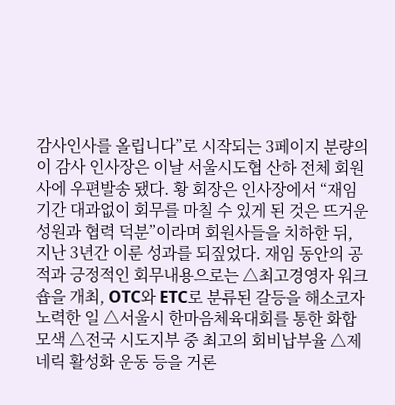감사인사를 올립니다”로 시작되는 3페이지 분량의 이 감사 인사장은 이날 서울시도협 산하 전체 회원사에 우편발송 됐다. 황 회장은 인사장에서 “재임기간 대과없이 회무를 마칠 수 있게 된 것은 뜨거운 성원과 협력 덕분”이라며 회원사들을 치하한 뒤, 지난 3년간 이룬 성과를 되짚었다. 재임 동안의 공적과 긍정적인 회무내용으로는 △최고경영자 워크숍을 개최, OTC와 ETC로 분류된 갈등을 해소코자 노력한 일 △서울시 한마음체육대회를 통한 화합모색 △전국 시도지부 중 최고의 회비납부율 △제네릭 활성화 운동 등을 거론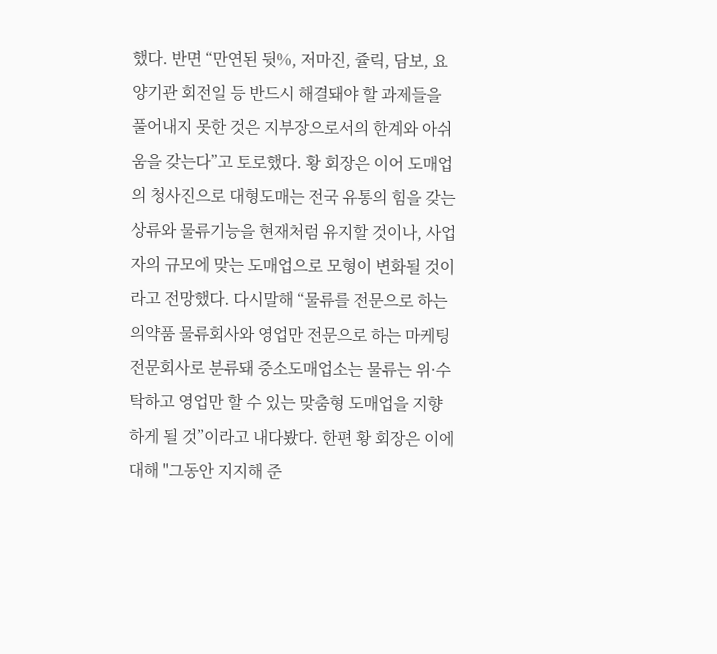했다. 반면 “만연된 뒷%, 저마진, 쥴릭, 담보, 요양기관 회전일 등 반드시 해결돼야 할 과제들을 풀어내지 못한 것은 지부장으로서의 한계와 아쉬움을 갖는다”고 토로했다. 황 회장은 이어 도매업의 청사진으로 대형도매는 전국 유통의 힘을 갖는 상류와 물류기능을 현재처럼 유지할 것이나, 사업자의 규모에 맞는 도매업으로 모형이 변화될 것이라고 전망했다. 다시말해 “물류를 전문으로 하는 의약품 물류회사와 영업만 전문으로 하는 마케팅 전문회사로 분류돼 중소도매업소는 물류는 위·수탁하고 영업만 할 수 있는 맞춤형 도매업을 지향하게 될 것”이라고 내다봤다. 한편 황 회장은 이에 대해 "그동안 지지해 준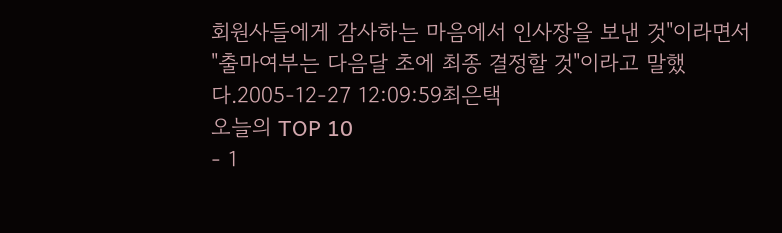회원사들에게 감사하는 마음에서 인사장을 보낸 것"이라면서 "출마여부는 다음달 초에 최종 결정할 것"이라고 말했다.2005-12-27 12:09:59최은택
오늘의 TOP 10
- 1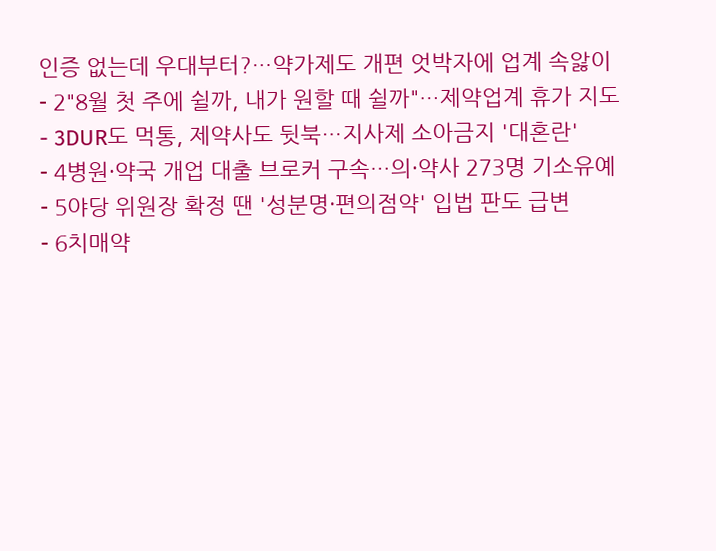인증 없는데 우대부터?…약가제도 개편 엇박자에 업계 속앓이
- 2"8월 첫 주에 쉴까, 내가 원할 때 쉴까"…제약업계 휴가 지도
- 3DUR도 먹통, 제약사도 뒷북…지사제 소아금지 '대혼란'
- 4병원·약국 개업 대출 브로커 구속…의·약사 273명 기소유예
- 5야당 위원장 확정 땐 '성분명·편의점약' 입법 판도 급변
- 6치매약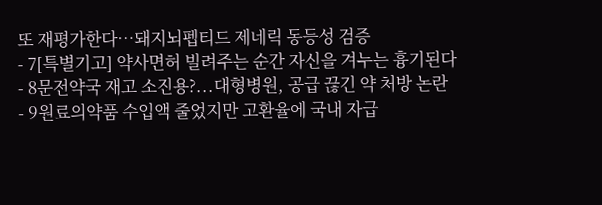또 재평가한다…돼지뇌펩티드 제네릭 동등성 검증
- 7[특별기고] 약사면허 빌려주는 순간 자신을 겨누는 흉기된다
- 8문전약국 재고 소진용?...대형병원, 공급 끊긴 약 처방 논란
- 9원료의약품 수입액 줄었지만 고환율에 국내 자급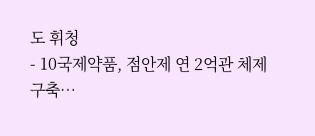도 휘청
- 10국제약품, 점안제 연 2억관 체제 구축…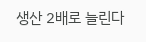생산 2배로 늘린다